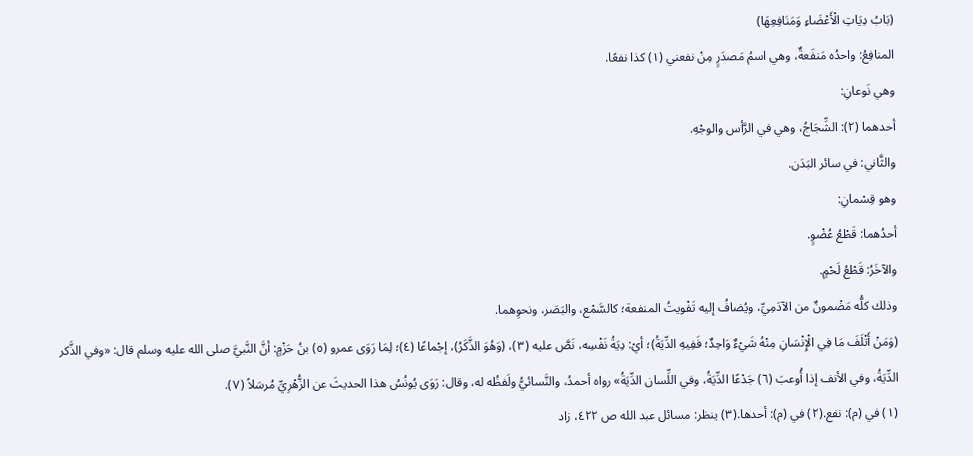(بَابُ دِيَاتِ الْأَعْضَاءِ وَمَنَافِعِهَا)
المنافِعُ: واحدُه مَنفَعةٌ، وهي اسمُ مَصدَرٍ مِنْ نفعني (١) كذا نفعًا.
وهي نَوعانِ:
أحدهما (٢): الشِّجَاجُ، وهي في الرَّأس والوجْهِ.
والثَّاني: في سائر البَدَن.
وهو قِسْمانِ:
أحدُهما: قَطْعُ عُضْوٍ.
والآخَرُ: قَطْعُ لَحْمٍ.
وذلك كلُّه مَضْمونٌ من الآدَمِيِّ، ويُضافُ إليه تَفْويتُ المنفعة؛ كالسَّمْع، والبَصَر، ونحوِهما.
(وَمَنْ أَتْلَفَ مَا فِي الْإِنْسَانِ مِنْهُ شَيْءٌ وَاحِدٌ؛ فَفِيهِ الدِّيَةُ)؛ أيْ: دِيَةُ نَفْسِه، نَصَّ عليه (٣)، (وَهُوَ الذَّكَرُ)، إجْماعًا (٤)؛ لِمَا رَوَى عمرو (٥) بنُ حَزْمٍ: أنَّ النَّبيَّ صلى الله عليه وسلم قال: «وفي الذَّكر الدِّيَةُ، وفي الأنف إذا أُوعبَ (٦) جَدْعًا الدِّيَةُ، وفي اللِّسان الدِّيَةُ» رواه أحمدُ، والنَّسائيُّ ولَفظُه له، وقال: رَوَى يُونُسُ هذا الحديثَ عن الزُّهْرِيِّ مُرسَلاً (٧).
(١) في (م): نفع.(٢) في (م): أحدها.(٣) ينظر: مسائل عبد الله ص ٤٢٢، زاد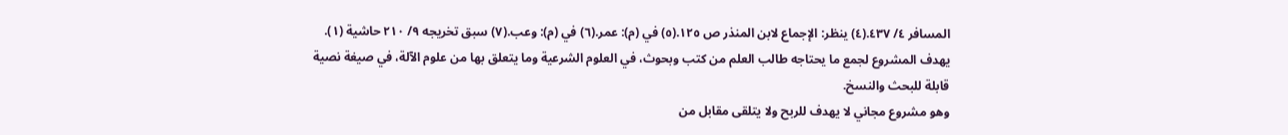المسافر ٤/ ٤٣٧.(٤) ينظر: الإجماع لابن المنذر ص ١٢٥.(٥) في (م): عمر.(٦) في (م): وعب.(٧) سبق تخريجه ٩/ ٢١٠ حاشية (١).
يهدف المشروع لجمع ما يحتاجه طالب العلم من كتب وبحوث، في العلوم الشرعية وما يتعلق بها من علوم الآلة، في صيغة نصية قابلة للبحث والنسخ.
وهو مشروع مجاني لا يهدف للربح ولا يتلقى مقابل من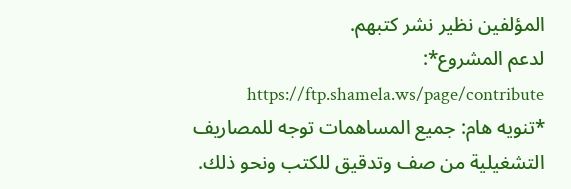المؤلفين نظير نشر كتبهم.
لدعم المشروع*: https://ftp.shamela.ws/page/contribute
*تنويه هام: جميع المساهمات توجه للمصاريف التشغيلية من صف وتدقيق للكتب ونحو ذلك.